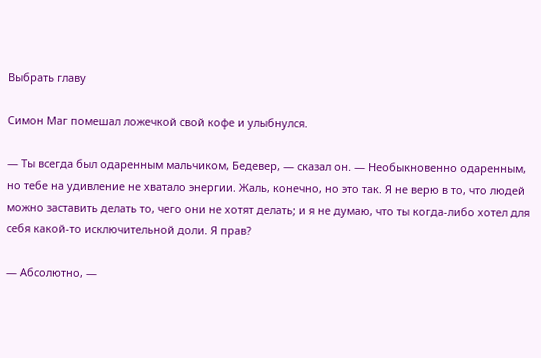Выбрать главу

Симон Маг помешал ложечкой свой кофе и улыбнулся.

— Ты всегда был одаренным мальчиком, Бедевер, — сказал он. — Необыкновенно одаренным, но тебе на удивление не хватало энергии. Жаль, конечно, но это так. Я не верю в то, что людей можно заставить делать то, чего они не хотят делать; и я не думаю, что ты когда-либо хотел для себя какой-то исключительной доли. Я прав?

— Абсолютно, —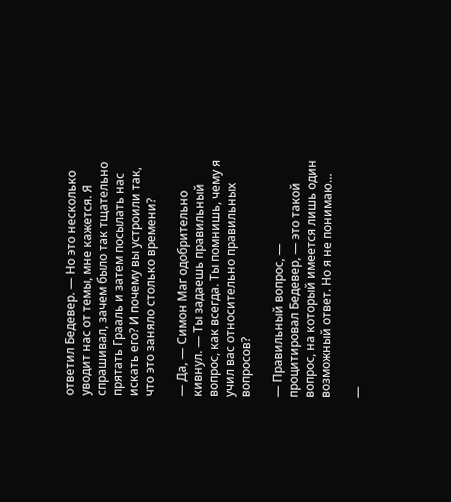ответил Бедевер. — Но это несколько уводит нас от темы, мне кажется. Я спрашивал, зачем было так тщательно прятать Грааль и затем посылать нас искать его? И почему вы устроили так, что это заняло столько времени?

— Да, — Симон Маг одобрительно кивнул. — Ты задаешь правильный вопрос, как всегда. Ты помнишь, чему я учил вас относительно правильных вопросов?

— Правильный вопрос, — процитировал Бедевер, — это такой вопрос, на который имеется лишь один возможный ответ. Но я не понимаю…

—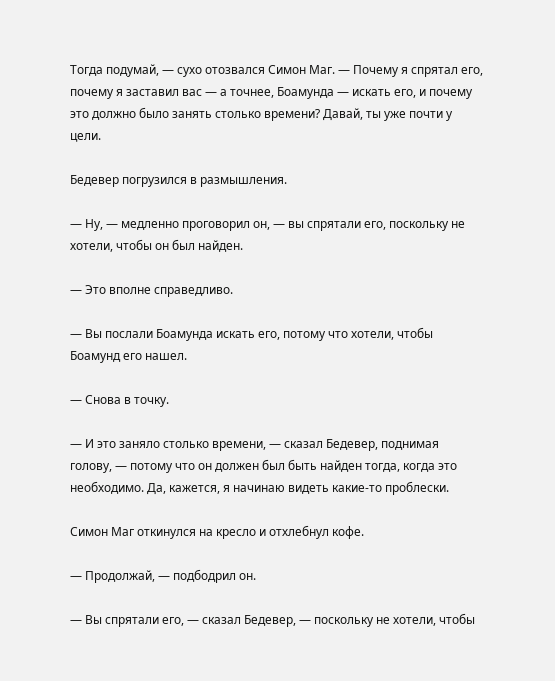Тогда подумай, — сухо отозвался Симон Маг. — Почему я спрятал его, почему я заставил вас — а точнее, Боамунда — искать его, и почему это должно было занять столько времени? Давай, ты уже почти у цели.

Бедевер погрузился в размышления.

— Ну, — медленно проговорил он, — вы спрятали его, поскольку не хотели, чтобы он был найден.

— Это вполне справедливо.

— Вы послали Боамунда искать его, потому что хотели, чтобы Боамунд его нашел.

— Снова в точку.

— И это заняло столько времени, — сказал Бедевер, поднимая голову, — потому что он должен был быть найден тогда, когда это необходимо. Да, кажется, я начинаю видеть какие-то проблески.

Симон Маг откинулся на кресло и отхлебнул кофе.

— Продолжай, — подбодрил он.

— Вы спрятали его, — сказал Бедевер, — поскольку не хотели, чтобы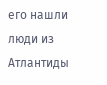его нашли люди из Атлантиды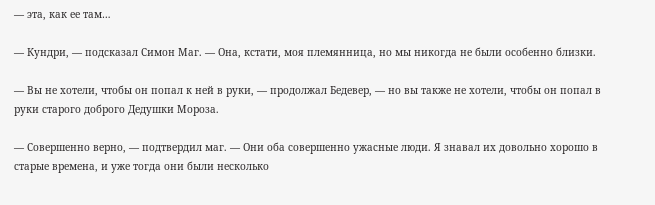— эта, как ее там…

— Кундри, — подсказал Симон Маг. — Она, кстати, моя племянница, но мы никогда не были особенно близки.

— Вы не хотели, чтобы он попал к ней в руки, — продолжал Бедевер, — но вы также не хотели, чтобы он попал в руки старого доброго Дедушки Мороза.

— Совершенно верно, — подтвердил маг. — Они оба совершенно ужасные люди. Я знавал их довольно хорошо в старые времена, и уже тогда они были несколько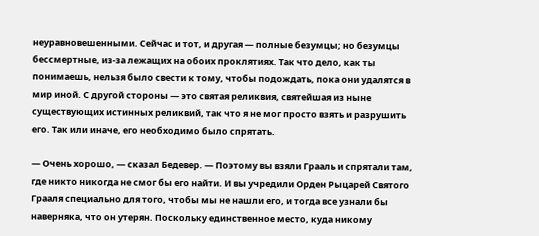неуравновешенными. Сейчас и тот, и другая — полные безумцы; но безумцы бессмертные, из-за лежащих на обоих проклятиях. Так что дело, как ты понимаешь, нельзя было свести к тому, чтобы подождать, пока они удалятся в мир иной. С другой стороны — это святая реликвия, святейшая из ныне существующих истинных реликвий, так что я не мог просто взять и разрушить его. Так или иначе, его необходимо было спрятать.

— Очень хорошо, — сказал Бедевер. — Поэтому вы взяли Грааль и спрятали там, где никто никогда не смог бы его найти. И вы учредили Орден Рыцарей Святого Грааля специально для того, чтобы мы не нашли его, и тогда все узнали бы наверняка, что он утерян. Поскольку единственное место, куда никому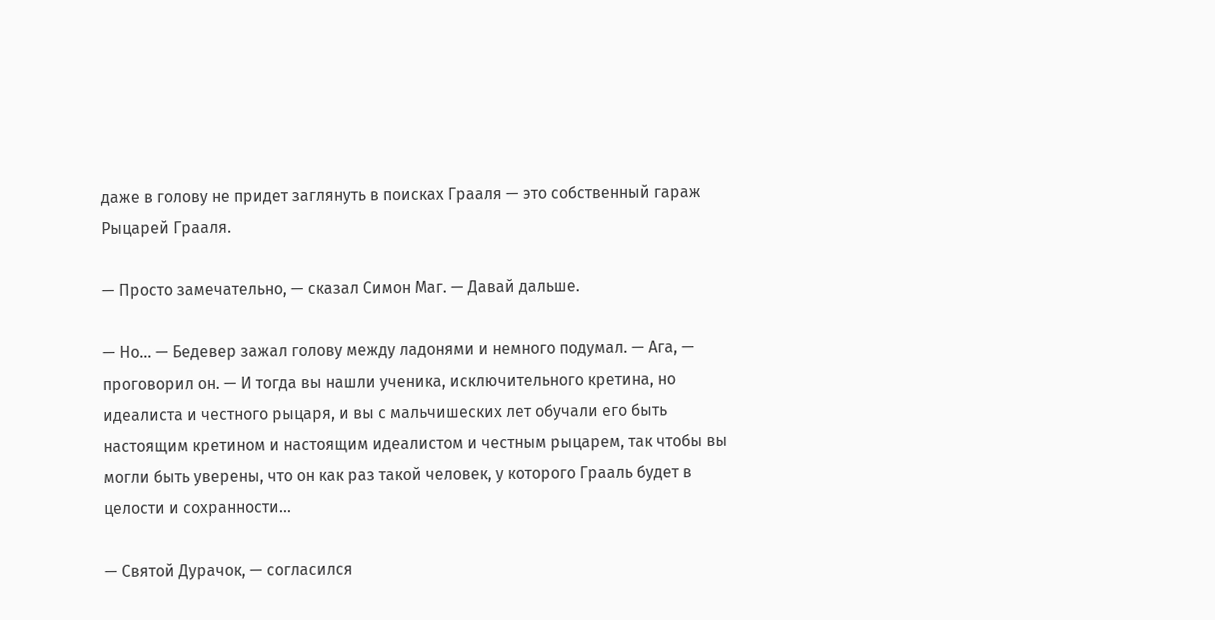даже в голову не придет заглянуть в поисках Грааля — это собственный гараж Рыцарей Грааля.

— Просто замечательно, — сказал Симон Маг. — Давай дальше.

— Но… — Бедевер зажал голову между ладонями и немного подумал. — Ага, — проговорил он. — И тогда вы нашли ученика, исключительного кретина, но идеалиста и честного рыцаря, и вы с мальчишеских лет обучали его быть настоящим кретином и настоящим идеалистом и честным рыцарем, так чтобы вы могли быть уверены, что он как раз такой человек, у которого Грааль будет в целости и сохранности…

— Святой Дурачок, — согласился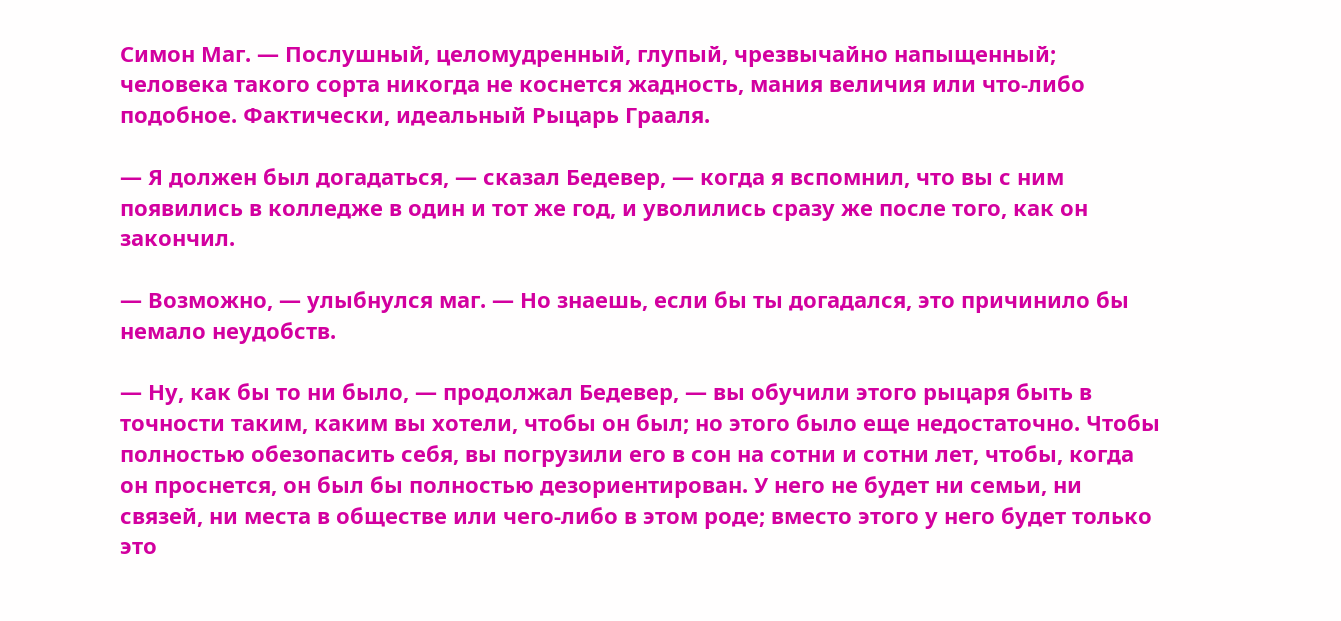Симон Маг. — Послушный, целомудренный, глупый, чрезвычайно напыщенный; человека такого сорта никогда не коснется жадность, мания величия или что-либо подобное. Фактически, идеальный Рыцарь Грааля.

— Я должен был догадаться, — сказал Бедевер, — когда я вспомнил, что вы с ним появились в колледже в один и тот же год, и уволились сразу же после того, как он закончил.

— Возможно, — улыбнулся маг. — Но знаешь, если бы ты догадался, это причинило бы немало неудобств.

— Ну, как бы то ни было, — продолжал Бедевер, — вы обучили этого рыцаря быть в точности таким, каким вы хотели, чтобы он был; но этого было еще недостаточно. Чтобы полностью обезопасить себя, вы погрузили его в сон на сотни и сотни лет, чтобы, когда он проснется, он был бы полностью дезориентирован. У него не будет ни семьи, ни связей, ни места в обществе или чего-либо в этом роде; вместо этого у него будет только это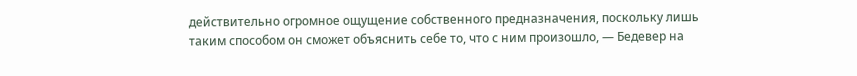действительно огромное ощущение собственного предназначения, поскольку лишь таким способом он сможет объяснить себе то, что с ним произошло, — Бедевер на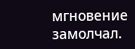мгновение замолчал.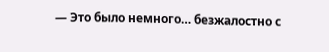— Это было немного… безжалостно с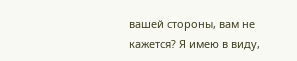вашей стороны, вам не кажется? Я имею в виду,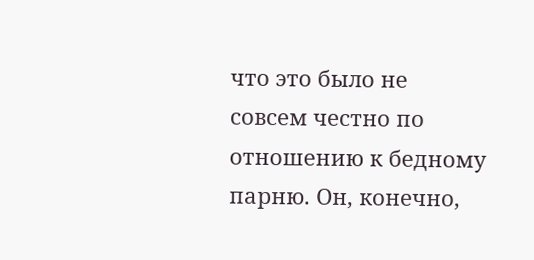что это было не совсем честно по отношению к бедному парню. Он, конечно,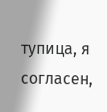тупица, я согласен,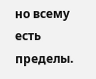но всему есть пределы.